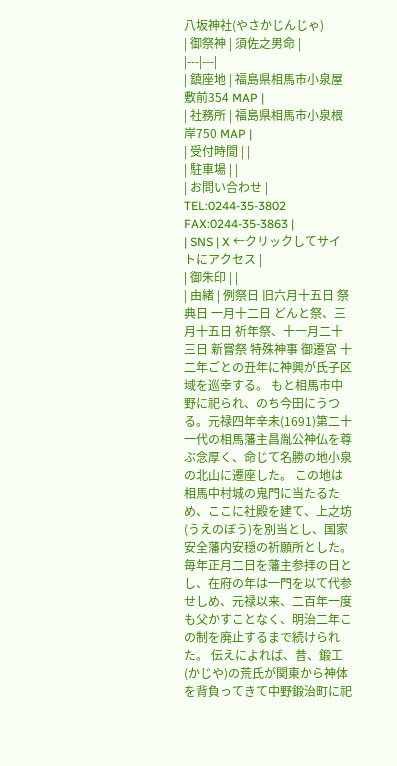八坂神社(やさかじんじゃ)
| 御祭神 | 須佐之男命 |
|---|---|
| 鎮座地 | 福島県相馬市小泉屋敷前354 MAP |
| 社務所 | 福島県相馬市小泉根岸750 MAP |
| 受付時間 | |
| 駐車場 | |
| お問い合わせ | TEL:0244-35-3802 FAX:0244-35-3863 |
| SNS | X ←クリックしてサイトにアクセス |
| 御朱印 | |
| 由緒 | 例祭日 旧六月十五日 祭典日 一月十二日 どんと祭、三月十五日 祈年祭、十一月二十三日 新嘗祭 特殊神事 御遷宮 十二年ごとの丑年に神興が氏子区域を巡幸する。 もと相馬市中野に祀られ、のち今田にうつる。元禄四年辛未(1691)第二十一代の相馬藩主昌胤公神仏を尊ぶ念厚く、命じて名勝の地小泉の北山に遷座した。 この地は相馬中村城の鬼門に当たるため、ここに社殿を建て、上之坊(うえのぼう)を別当とし、国家安全藩内安穏の祈願所とした。 毎年正月二日を藩主参拝の日とし、在府の年は一門を以て代参せしめ、元禄以来、二百年一度も父かすことなく、明治二年この制を廃止するまで続けられた。 伝えによれば、昔、鍛工(かじや)の荒氏が関東から神体を背負ってきて中野鍛治町に祀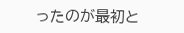ったのが最初と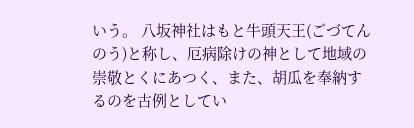いう。 八坂神社はもと牛頭天王(ごづてんのう)と称し、厄病除けの神として地域の崇敬とくにあつく、また、胡瓜を奉納するのを古例としてい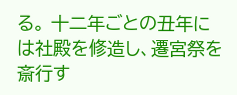る。 十二年ごとの丑年には社殿を修造し、遷宮祭を斎行す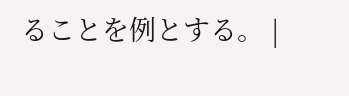ることを例とする。 |